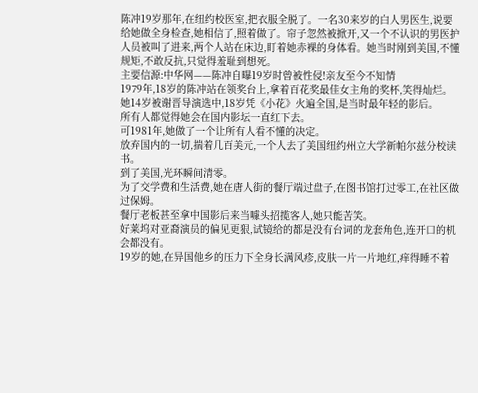陈冲19岁那年,在纽约校医室,把衣服全脱了。一名30来岁的白人男医生,说要给她做全身检查,她相信了,照着做了。帘子忽然被掀开,又一个不认识的男医护人员被叫了进来,两个人站在床边,盯着她赤裸的身体看。她当时刚到美国,不懂规矩,不敢反抗,只觉得羞耻到想死。
主要信源:中华网——陈冲自曝19岁时曾被性侵!亲友至今不知情
1979年,18岁的陈冲站在领奖台上,拿着百花奖最佳女主角的奖杯,笑得灿烂。
她14岁被谢晋导演选中,18岁凭《小花》火遍全国,是当时最年轻的影后。
所有人都觉得她会在国内影坛一直红下去。
可1981年,她做了一个让所有人看不懂的决定。
放弃国内的一切,揣着几百美元,一个人去了美国纽约州立大学新帕尔兹分校读书。
到了美国,光环瞬间清零。
为了交学费和生活费,她在唐人街的餐厅端过盘子,在图书馆打过零工,在社区做过保姆。
餐厅老板甚至拿中国影后来当噱头招揽客人,她只能苦笑。
好莱坞对亚裔演员的偏见更狠,试镜给的都是没有台词的龙套角色,连开口的机会都没有。
19岁的她,在异国他乡的压力下全身长满风疹,皮肤一片一片地红,痒得睡不着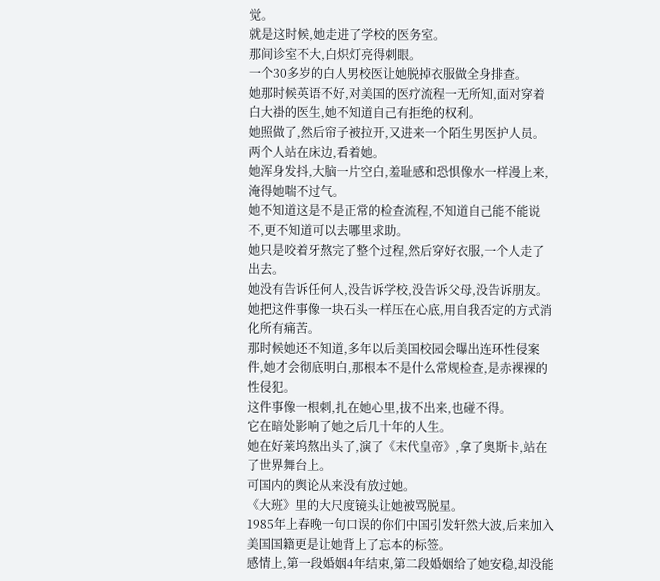觉。
就是这时候,她走进了学校的医务室。
那间诊室不大,白炽灯亮得刺眼。
一个30多岁的白人男校医让她脱掉衣服做全身排查。
她那时候英语不好,对美国的医疗流程一无所知,面对穿着白大褂的医生,她不知道自己有拒绝的权利。
她照做了,然后帘子被拉开,又进来一个陌生男医护人员。
两个人站在床边,看着她。
她浑身发抖,大脑一片空白,羞耻感和恐惧像水一样漫上来,淹得她喘不过气。
她不知道这是不是正常的检查流程,不知道自己能不能说不,更不知道可以去哪里求助。
她只是咬着牙熬完了整个过程,然后穿好衣服,一个人走了出去。
她没有告诉任何人,没告诉学校,没告诉父母,没告诉朋友。
她把这件事像一块石头一样压在心底,用自我否定的方式消化所有痛苦。
那时候她还不知道,多年以后美国校园会曝出连环性侵案件,她才会彻底明白,那根本不是什么常规检查,是赤裸裸的性侵犯。
这件事像一根刺,扎在她心里,拔不出来,也碰不得。
它在暗处影响了她之后几十年的人生。
她在好莱坞熬出头了,演了《末代皇帝》,拿了奥斯卡,站在了世界舞台上。
可国内的舆论从来没有放过她。
《大班》里的大尺度镜头让她被骂脱星。
1985年上春晚一句口误的你们中国引发轩然大波,后来加入美国国籍更是让她背上了忘本的标签。
感情上,第一段婚姻4年结束,第二段婚姻给了她安稳,却没能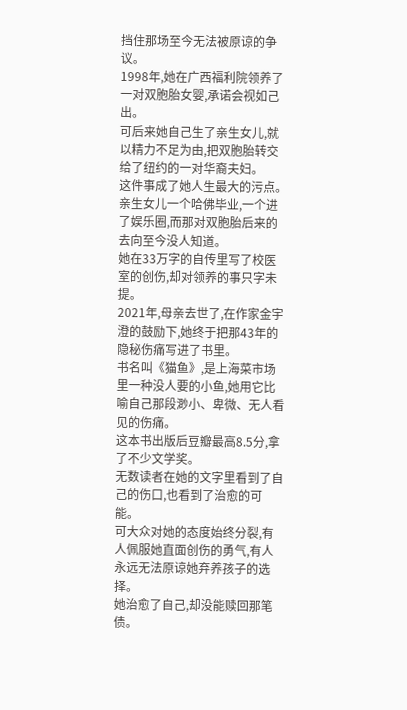挡住那场至今无法被原谅的争议。
1998年,她在广西福利院领养了一对双胞胎女婴,承诺会视如己出。
可后来她自己生了亲生女儿,就以精力不足为由,把双胞胎转交给了纽约的一对华裔夫妇。
这件事成了她人生最大的污点。
亲生女儿一个哈佛毕业,一个进了娱乐圈,而那对双胞胎后来的去向至今没人知道。
她在33万字的自传里写了校医室的创伤,却对领养的事只字未提。
2021年,母亲去世了,在作家金宇澄的鼓励下,她终于把那43年的隐秘伤痛写进了书里。
书名叫《猫鱼》,是上海菜市场里一种没人要的小鱼,她用它比喻自己那段渺小、卑微、无人看见的伤痛。
这本书出版后豆瓣最高8.5分,拿了不少文学奖。
无数读者在她的文字里看到了自己的伤口,也看到了治愈的可能。
可大众对她的态度始终分裂,有人佩服她直面创伤的勇气,有人永远无法原谅她弃养孩子的选择。
她治愈了自己,却没能赎回那笔债。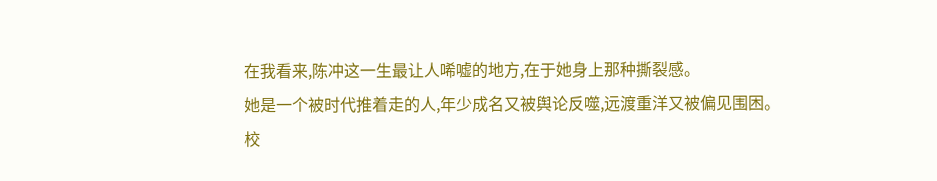在我看来,陈冲这一生最让人唏嘘的地方,在于她身上那种撕裂感。
她是一个被时代推着走的人,年少成名又被舆论反噬,远渡重洋又被偏见围困。
校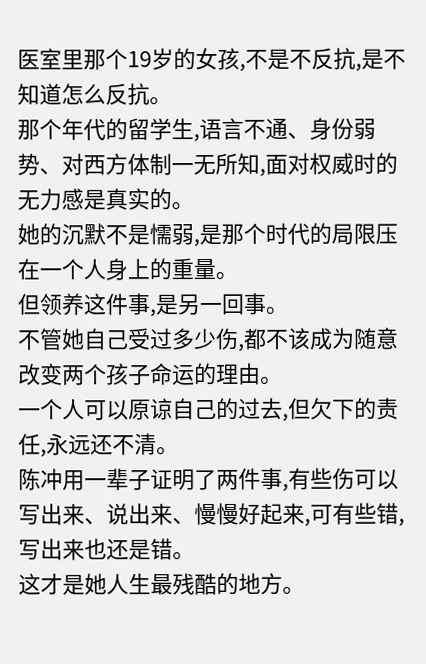医室里那个19岁的女孩,不是不反抗,是不知道怎么反抗。
那个年代的留学生,语言不通、身份弱势、对西方体制一无所知,面对权威时的无力感是真实的。
她的沉默不是懦弱,是那个时代的局限压在一个人身上的重量。
但领养这件事,是另一回事。
不管她自己受过多少伤,都不该成为随意改变两个孩子命运的理由。
一个人可以原谅自己的过去,但欠下的责任,永远还不清。
陈冲用一辈子证明了两件事,有些伤可以写出来、说出来、慢慢好起来,可有些错,写出来也还是错。
这才是她人生最残酷的地方。